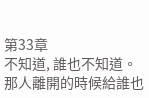第33章
不知道, 誰也不知道。
那人離開的時候給誰也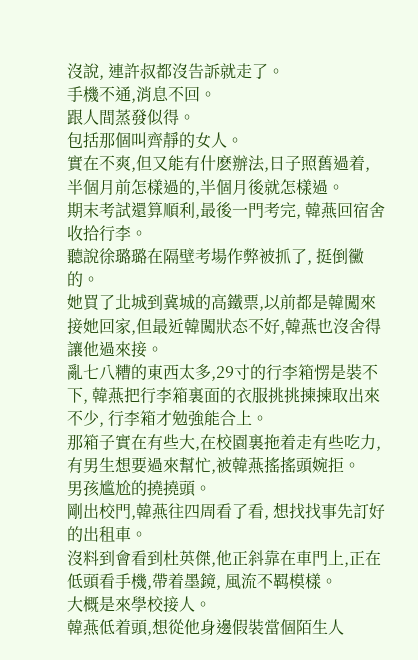沒說, 連許叔都沒告訴就走了。
手機不通,消息不回。
跟人間蒸發似得。
包括那個叫齊靜的女人。
實在不爽,但又能有什麽辦法,日子照舊過着, 半個月前怎樣過的,半個月後就怎樣過。
期末考試還算順利,最後一門考完, 韓燕回宿舍收拾行李。
聽說徐璐璐在隔壁考場作弊被抓了, 挺倒黴的。
她買了北城到冀城的高鐵票,以前都是韓闖來接她回家,但最近韓闖狀态不好,韓燕也沒舍得讓他過來接。
亂七八糟的東西太多,29寸的行李箱愣是裝不下, 韓燕把行李箱裏面的衣服挑挑揀揀取出來不少, 行李箱才勉強能合上。
那箱子實在有些大,在校園裏拖着走有些吃力,有男生想要過來幫忙,被韓燕搖搖頭婉拒。
男孩尴尬的撓撓頭。
剛出校門,韓燕往四周看了看, 想找找事先訂好的出租車。
沒料到會看到杜英傑,他正斜靠在車門上,正在低頭看手機,帶着墨鏡, 風流不羁模樣。
大概是來學校接人。
韓燕低着頭,想從他身邊假裝當個陌生人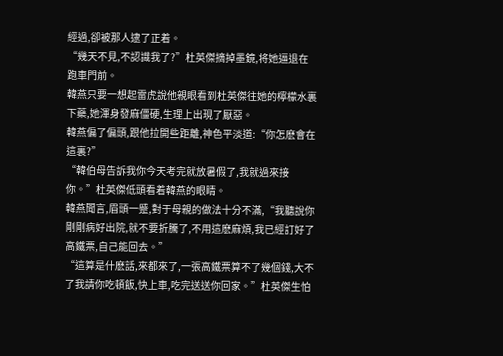經過,卻被那人逮了正着。
“幾天不見,不認識我了?”杜英傑摘掉墨鏡,将她逼退在跑車門前。
韓燕只要一想起雷虎說他親眼看到杜英傑往她的檸檬水裏下藥,她渾身發麻僵硬,生理上出現了厭惡。
韓燕偏了偏頭,跟他拉開些距離,神色平淡道:“你怎麽會在這裏?”
“韓伯母告訴我你今天考完就放暑假了,我就過來接你。”杜英傑低頭看着韓燕的眼睛。
韓燕聞言,眉頭一蹙,對于母親的做法十分不滿,“我聽說你剛剛病好出院,就不要折騰了,不用這麽麻煩,我已經訂好了高鐵票,自己能回去。”
“這算是什麽話,來都來了,一張高鐵票算不了幾個錢,大不了我請你吃頓飯,快上車,吃完送送你回家。”杜英傑生怕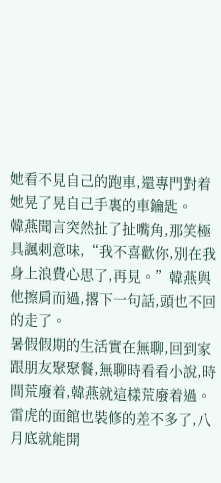她看不見自己的跑車,還專門對着她晃了晃自己手裏的車鑰匙。
韓燕聞言突然扯了扯嘴角,那笑極具諷刺意味,“我不喜歡你,別在我身上浪費心思了,再見。”韓燕與他擦肩而過,撂下一句話,頭也不回的走了。
暑假假期的生活實在無聊,回到家跟朋友聚聚餐,無聊時看看小說,時間荒廢着,韓燕就這樣荒廢着過。
雷虎的面館也裝修的差不多了,八月底就能開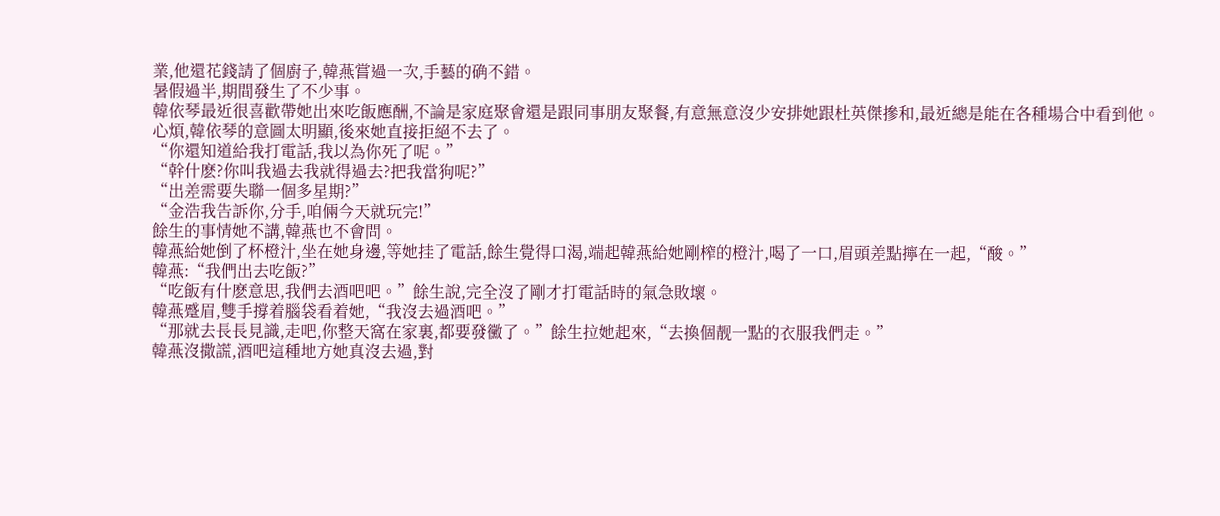業,他還花錢請了個廚子,韓燕嘗過一次,手藝的确不錯。
暑假過半,期間發生了不少事。
韓依琴最近很喜歡帶她出來吃飯應酬,不論是家庭聚會還是跟同事朋友聚餐,有意無意沒少安排她跟杜英傑摻和,最近總是能在各種場合中看到他。
心煩,韓依琴的意圖太明顯,後來她直接拒絕不去了。
“你還知道給我打電話,我以為你死了呢。”
“幹什麽?你叫我過去我就得過去?把我當狗呢?”
“出差需要失聯一個多星期?”
“金浩我告訴你,分手,咱倆今天就玩完!”
餘生的事情她不講,韓燕也不會問。
韓燕給她倒了杯橙汁,坐在她身邊,等她挂了電話,餘生覺得口渴,端起韓燕給她剛榨的橙汁,喝了一口,眉頭差點擰在一起,“酸。”
韓燕:“我們出去吃飯?”
“吃飯有什麽意思,我們去酒吧吧。”餘生說,完全沒了剛才打電話時的氣急敗壞。
韓燕蹙眉,雙手撐着腦袋看着她,“我沒去過酒吧。”
“那就去長長見識,走吧,你整天窩在家裏,都要發黴了。”餘生拉她起來,“去換個靓一點的衣服我們走。”
韓燕沒撒謊,酒吧這種地方她真沒去過,對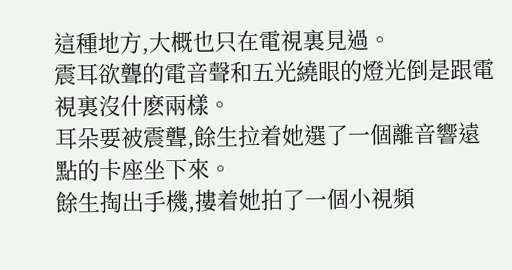這種地方,大概也只在電視裏見過。
震耳欲聾的電音聲和五光繞眼的燈光倒是跟電視裏沒什麽兩樣。
耳朵要被震聾,餘生拉着她選了一個離音響遠點的卡座坐下來。
餘生掏出手機,摟着她拍了一個小視頻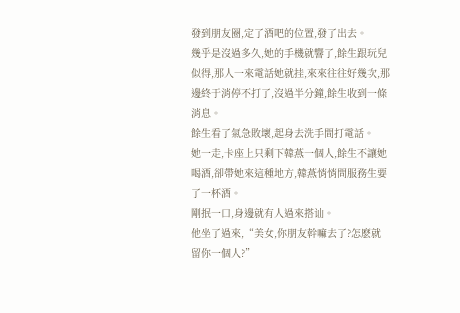發到朋友圈,定了酒吧的位置,發了出去。
幾乎是沒過多久,她的手機就響了,餘生跟玩兒似得,那人一來電話她就挂,來來往往好幾次,那邊終于消停不打了,沒過半分鐘,餘生收到一條消息。
餘生看了氣急敗壞,起身去洗手間打電話。
她一走,卡座上只剩下韓燕一個人,餘生不讓她喝酒,卻帶她來這種地方,韓燕悄悄問服務生要了一杯酒。
剛抿一口,身邊就有人過來搭讪。
他坐了過來,“美女,你朋友幹嘛去了?怎麽就留你一個人?”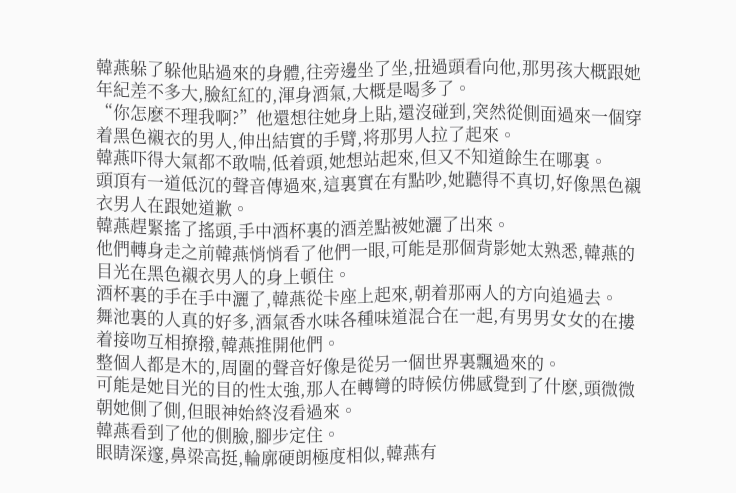韓燕躲了躲他貼過來的身體,往旁邊坐了坐,扭過頭看向他,那男孩大概跟她年紀差不多大,臉紅紅的,渾身酒氣,大概是喝多了。
“你怎麽不理我啊?”他還想往她身上貼,還沒碰到,突然從側面過來一個穿着黑色襯衣的男人,伸出結實的手臂,将那男人拉了起來。
韓燕吓得大氣都不敢喘,低着頭,她想站起來,但又不知道餘生在哪裏。
頭頂有一道低沉的聲音傳過來,這裏實在有點吵,她聽得不真切,好像黑色襯衣男人在跟她道歉。
韓燕趕緊搖了搖頭,手中酒杯裏的酒差點被她灑了出來。
他們轉身走之前韓燕悄悄看了他們一眼,可能是那個背影她太熟悉,韓燕的目光在黑色襯衣男人的身上頓住。
酒杯裏的手在手中灑了,韓燕從卡座上起來,朝着那兩人的方向追過去。
舞池裏的人真的好多,酒氣香水味各種味道混合在一起,有男男女女的在摟着接吻互相撩撥,韓燕推開他們。
整個人都是木的,周圍的聲音好像是從另一個世界裏飄過來的。
可能是她目光的目的性太強,那人在轉彎的時候仿佛感覺到了什麽,頭微微朝她側了側,但眼神始終沒看過來。
韓燕看到了他的側臉,腳步定住。
眼睛深邃,鼻梁高挺,輪廓硬朗極度相似,韓燕有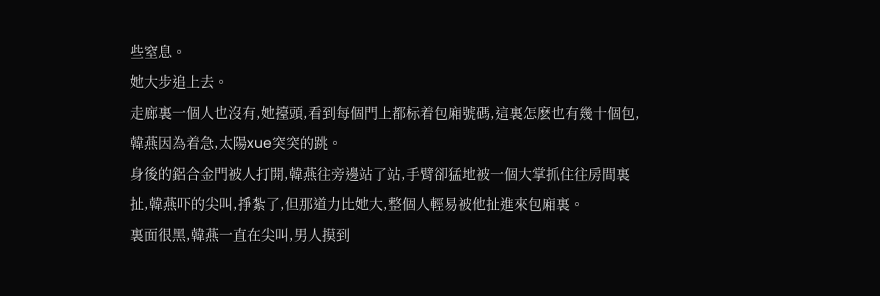些窒息。
她大步追上去。
走廊裏一個人也沒有,她擡頭,看到每個門上都标着包廂號碼,這裏怎麽也有幾十個包,韓燕因為着急,太陽xue突突的跳。
身後的鋁合金門被人打開,韓燕往旁邊站了站,手臂卻猛地被一個大掌抓住往房間裏扯,韓燕吓的尖叫,掙紮了,但那道力比她大,整個人輕易被他扯進來包廂裏。
裏面很黑,韓燕一直在尖叫,男人摸到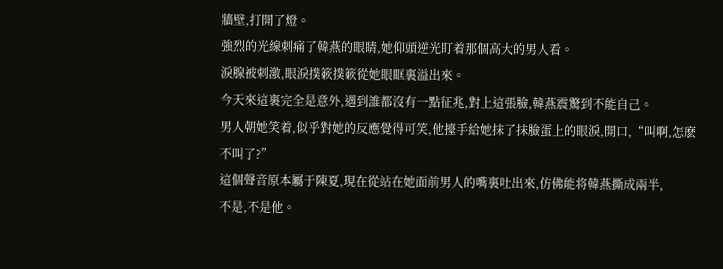牆壁,打開了燈。
強烈的光線刺痛了韓燕的眼睛,她仰頭逆光盯着那個高大的男人看。
淚腺被刺激,眼淚撲簌撲簌從她眼眶裏溢出來。
今天來這裏完全是意外,遇到誰都沒有一點征兆,對上這張臉,韓燕震驚到不能自己。
男人朝她笑着,似乎對她的反應覺得可笑,他擡手給她抹了抹臉蛋上的眼淚,開口,“叫啊,怎麽不叫了?”
這個聲音原本屬于陳夏,現在從站在她面前男人的嘴裏吐出來,仿佛能将韓燕撕成兩半,
不是,不是他。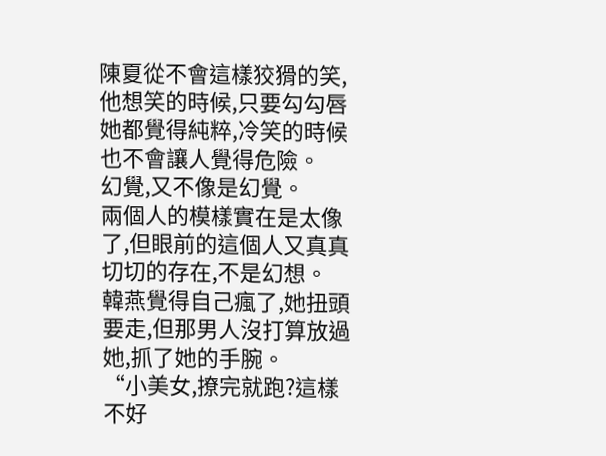陳夏從不會這樣狡猾的笑,他想笑的時候,只要勾勾唇她都覺得純粹,冷笑的時候也不會讓人覺得危險。
幻覺,又不像是幻覺。
兩個人的模樣實在是太像了,但眼前的這個人又真真切切的存在,不是幻想。
韓燕覺得自己瘋了,她扭頭要走,但那男人沒打算放過她,抓了她的手腕。
“小美女,撩完就跑?這樣不好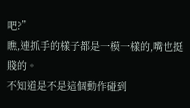吧?”
瞧,連抓手的樣子都是一模一樣的,嘴也挺賤的。
不知道是不是這個動作碰到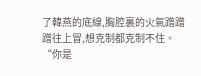了韓燕的底線,胸腔裏的火氣蹭蹭蹭往上冒,想克制都克制不住。
“你是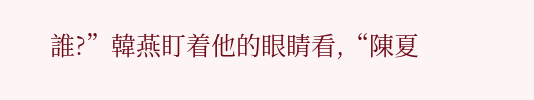誰?”韓燕盯着他的眼睛看,“陳夏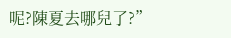呢?陳夏去哪兒了?”